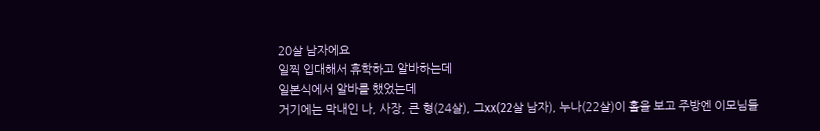20살 남자에요
일찍 입대해서 휴학하고 알바하는데
일본식에서 알바를 했었는데
거기에는 막내인 나, 사장, 큰 형(24살), 그xx(22살 남자), 누나(22살)이 홀을 보고 주방엔 이모님들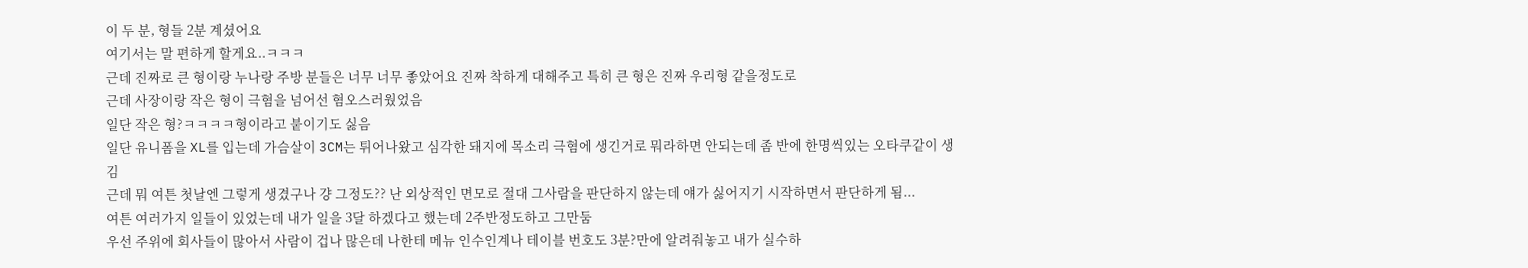이 두 분, 형들 2분 계셨어요
여기서는 말 편하게 할게요..ㅋㅋㅋ
근데 진짜로 큰 형이랑 누나랑 주방 분들은 너무 너무 좋았어요 진짜 착하게 대해주고 특히 큰 형은 진짜 우리형 같을정도로
근데 사장이랑 작은 형이 극혐을 넘어선 혐오스러웠었음
일단 작은 형?ㅋㅋㅋㅋ형이라고 붙이기도 싫음
일단 유니폼을 XL를 입는데 가슴살이 3CM는 튀어나왔고 심각한 돼지에 목소리 극혐에 생긴거로 뭐라하면 안되는데 좀 반에 한명씩있는 오타쿠같이 생김
근데 뭐 여튼 첫날엔 그렇게 생겼구나 걍 그정도?? 난 외상적인 면모로 절대 그사람을 판단하지 않는데 얘가 싫어지기 시작하면서 판단하게 됨...
여튼 여러가지 일들이 있었는데 내가 일을 3달 하겠다고 했는데 2주반정도하고 그만둠
우선 주위에 회사들이 많아서 사람이 겁나 많은데 나한테 메뉴 인수인계나 테이블 번호도 3분?만에 알려줘놓고 내가 실수하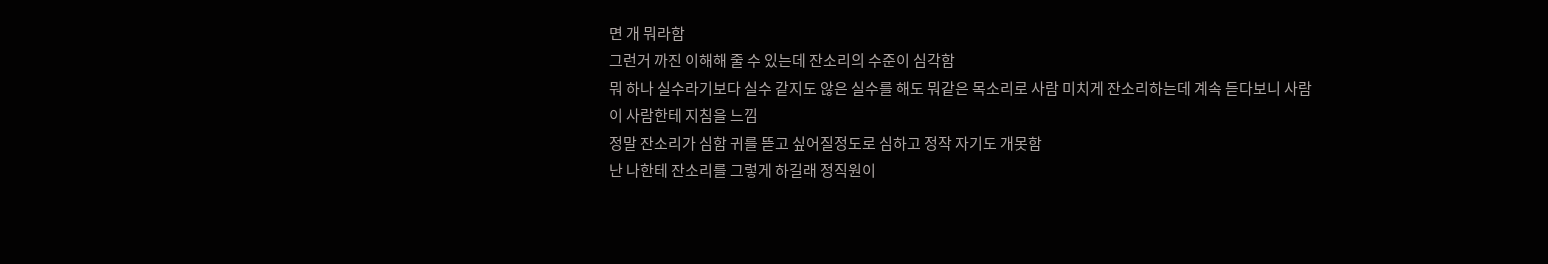면 개 뭐라함
그런거 까진 이해해 줄 수 있는데 잔소리의 수준이 심각함
뭐 하나 실수라기보다 실수 같지도 않은 실수를 해도 뭐같은 목소리로 사람 미치게 잔소리하는데 계속 듣다보니 사람이 사람한테 지침을 느낌
정말 잔소리가 심함 귀를 뜯고 싶어질정도로 심하고 정작 자기도 개못함
난 나한테 잔소리를 그렇게 하길래 정직원이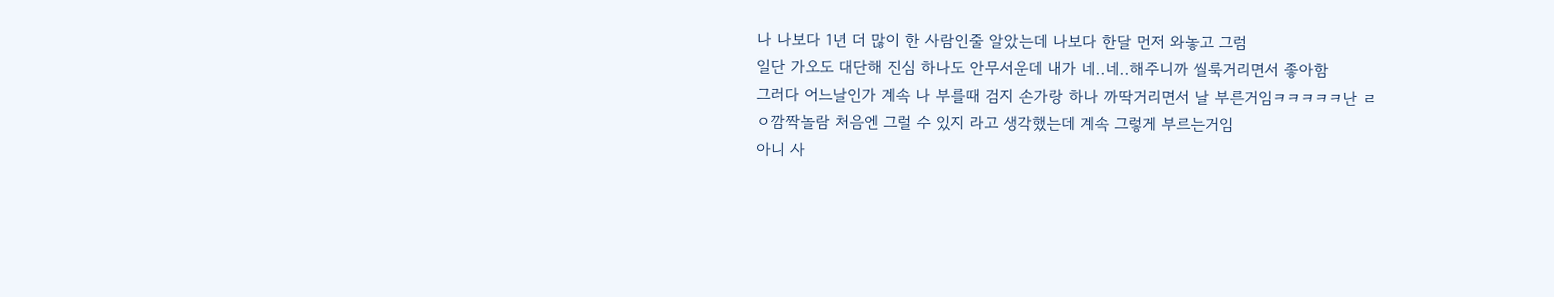나 나보다 1년 더 많이 한 사람인줄 알았는데 나보다 한달 먼저 와놓고 그럼
일단 가오도 대단해 진심 하나도 안무서운데 내가 네..네..해주니까 씰룩거리면서 좋아함
그러다 어느날인가 계속 나 부를때 검지 손가랑 하나 까딱거리면서 날 부른거임ㅋㅋㅋㅋㅋ난 ㄹㅇ깜짝놀람 처음엔 그럴 수 있지 라고 생각했는데 계속 그렇게 부르는거임
아니 사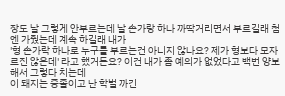장도 날 그렇게 안부르는데 날 손가랑 하나 까딱거리면서 부르길래 첨엔 가줬는데 계속 하길래 내가
'형 손가락 하나로 누구를 부르는건 아니지 않나요? 제가 형보다 모자르진 않은데' 라고 했거든요? 이건 내가 좀 예의가 없었다고 백번 양보해서 그렇다 치는데
이 돼지는 중졸이고 난 학벌 까긴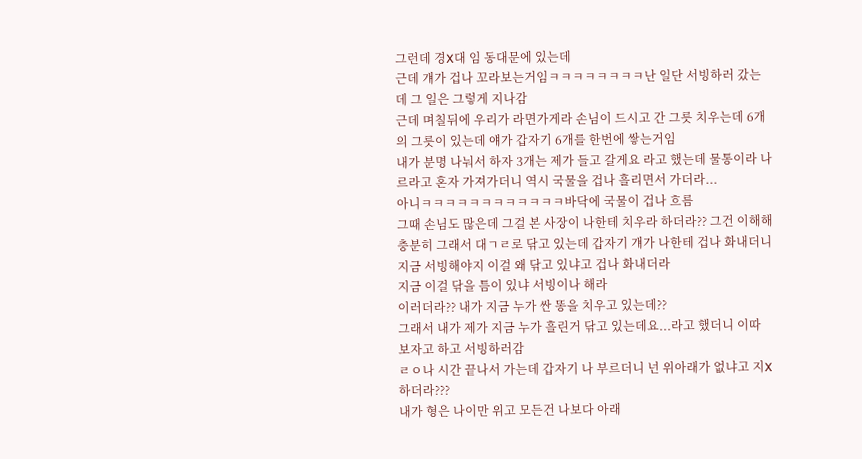그런데 경X대 임 동대문에 있는데
근데 걔가 겁나 꼬라보는거임ㅋㅋㅋㅋㅋㅋㅋㅋ난 일단 서빙하러 갔는데 그 일은 그렇게 지나감
근데 며칠뒤에 우리가 라면가게라 손님이 드시고 간 그릇 치우는데 6개의 그릇이 있는데 얘가 갑자기 6개를 한번에 쌓는거임
내가 분명 나눠서 하자 3개는 제가 들고 갈게요 라고 했는데 물통이라 나르라고 혼자 가져가더니 역시 국물을 겁나 흘리면서 가더라...
아니ㅋㅋㅋㅋㅋㅋㅋㅋㅋㅋㅋㅋ바닥에 국물이 겁나 흐름
그때 손님도 많은데 그걸 본 사장이 나한테 치우라 하더라?? 그건 이해해 충분히 그래서 대ㄱㄹ로 닦고 있는데 갑자기 걔가 나한테 겁나 화내더니 지금 서빙해야지 이걸 왜 닦고 있냐고 겁나 화내더라
지금 이걸 닦을 틈이 있냐 서빙이나 해라
이러더라?? 내가 지금 누가 싼 똥을 치우고 있는데??
그래서 내가 제가 지금 누가 흘린거 닦고 있는데요...라고 했더니 이따 보자고 하고 서빙하러감
ㄹㅇ나 시간 끝나서 가는데 갑자기 나 부르더니 넌 위아래가 없냐고 지X 하더라???
내가 형은 나이만 위고 모든건 나보다 아래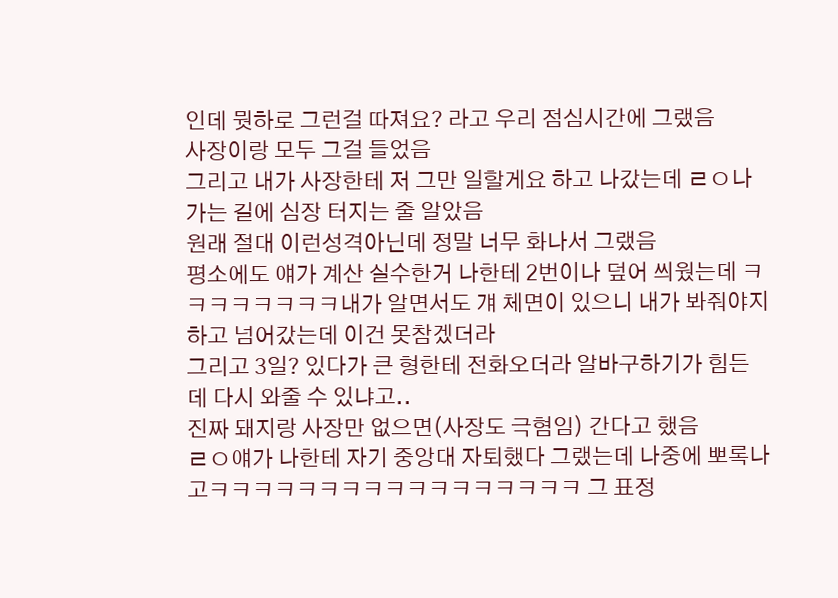인데 뭣하로 그런걸 따져요? 라고 우리 점심시간에 그랬음
사장이랑 모두 그걸 들었음
그리고 내가 사장한테 저 그만 일할게요 하고 나갔는데 ㄹㅇ나가는 길에 심장 터지는 줄 알았음
원래 절대 이런성격아닌데 정말 너무 화나서 그랬음
평소에도 얘가 계산 실수한거 나한테 2번이나 덮어 씌웠는데 ㅋㅋㅋㅋㅋㅋㅋㅋ내가 알면서도 걔 체면이 있으니 내가 봐줘야지 하고 넘어갔는데 이건 못참겠더라
그리고 3일? 있다가 큰 형한테 전화오더라 알바구하기가 힘든데 다시 와줄 수 있냐고..
진짜 돼지랑 사장만 없으면(사장도 극혐임) 간다고 했음
ㄹㅇ얘가 나한테 자기 중앙대 자퇴했다 그랬는데 나중에 뽀록나고ㅋㅋㅋㅋㅋㅋㅋㅋㅋㅋㅋㅋㅋㅋㅋㅋㅋ 그 표정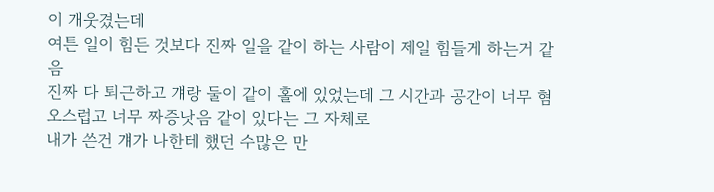이 개웃겼는데
여튼 일이 힘든 것보다 진짜 일을 같이 하는 사람이 제일 힘들게 하는거 같음
진짜 다 퇴근하고 걔랑 둘이 같이 홀에 있었는데 그 시간과 공간이 너무 혐오스럽고 너무 짜증낫음 같이 있다는 그 자체로
내가 쓴건 걔가 나한테 했던 수많은 만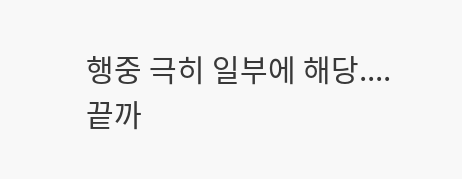행중 극히 일부에 해당....
끝까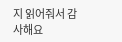지 읽어줘서 감사해요